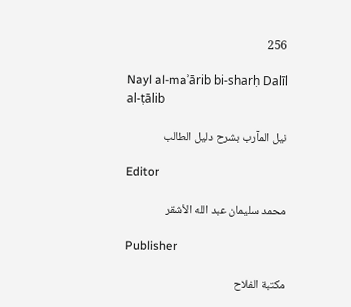256

Nayl al-maʾārib bi-sharḥ Dalīl al-ṭālib

نيل المآرب بشرح دليل الطالب

Editor

محمد سليمان عبد الله الأشقر

Publisher

مكتبة الفلاح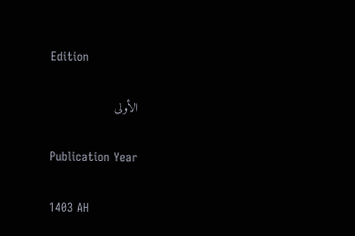Edition

الأولى

Publication Year

1403 AH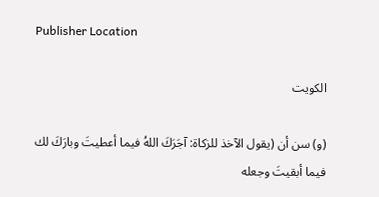Publisher Location

الكويت

(و) سن أن (يقول الآخذ للزكاة: آجَرَكَ اللهُ فيما أعطيتَ وبارَكَ لك فيما أبقيتَ وجعله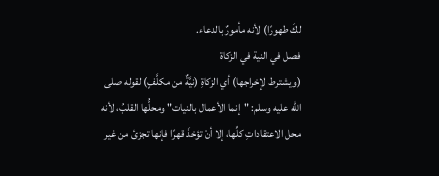لكَ طهورًا) لأنه مأمورٌ بالدعاء.
فصل في النية في الزكاة
(ويشترط لإخراجها) أي الزكاةِ (نيَّةٌ من مكلَّفٍ) لقوله صلى الله عليه وسلم: "إنما الأعمال بالنيات" ومحلُّها القلبُ، لأنه محل الاعتقاداتِ كلِّها، إلا أنْ تؤخذَ قهرًا فإنها تجزئ من غير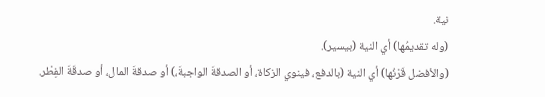نية.
(وله تقديمُها) أي النية (بيسير).
(والأفضل قَرْنُها) أي النية (بالدفع، فينوي الزكاة، أو الصدقةَ الواجبةَ،) أو صدقةَ المال، أو صدقَةَ الفِطْر.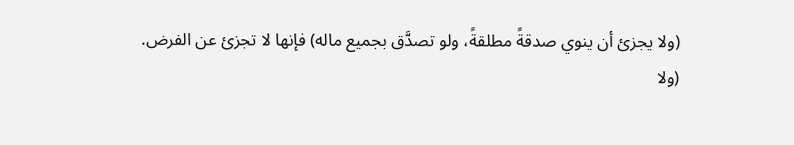(ولا يجزئ أن ينوي صدقةً مطلقةً، ولو تصدَّق بجميع ماله) فإنها لا تجزئ عن الفرض.
(ولا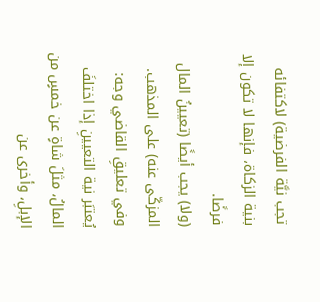تجب نيَّة الفرضية) لاكتفائه بنية الزكاة، فإنها لا تكون إلا فرضًا.
(ولا) يجب أيضًا (تعيينُ المال المزكّى عنه) على المذهب. وفي تعليقِ القاضي وجه: يُعتبَر نية التعيينِ إذا اختلفَ المالُ، مثلَ شاةٍ عن خمسٍ من الإبلِ، وأخرى عن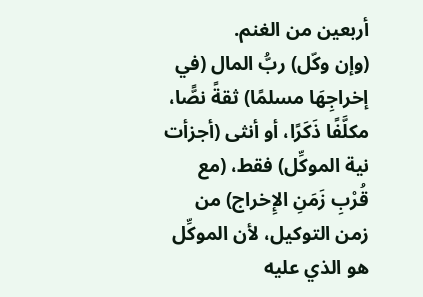أربعين من الغنم.
(وإن وكّل) ربُّ المال (في إخراجِهَا مسلمًا) ثقةً نصًّا، مكلَّفًا ذَكَرًا، أو أنثى (أجزأت نية الموكِّل) فقط، (مع قُرْبِ زَمَنِ الإِخراج) من زمن التوكيل، لأن الموكِّل هو الذي عليه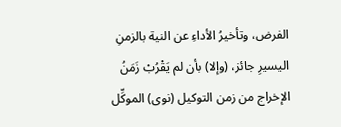الفرض، وتأخيرُ الأداءِ عن النية بالزمنِ اليسيرِ جائز، (وإلا) بأن لم يَقْرُبْ زَمَنُ الإخراج من زمن التوكيل (نوى) الموكِّل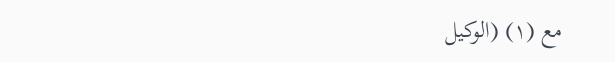مع (١) (الوكيل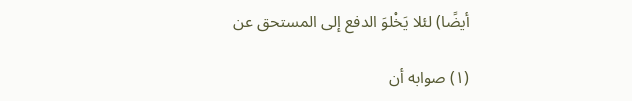أيضًا) لئلا يَخْلوَ الدفع إلى المستحق عن

(١) صوابه أن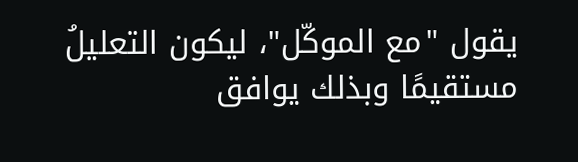يقول "مع الموكّل"، ليكون التعليلُ مستقيمًا وبذلك يوافق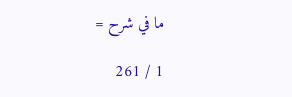ما في شرح =

1 / 261